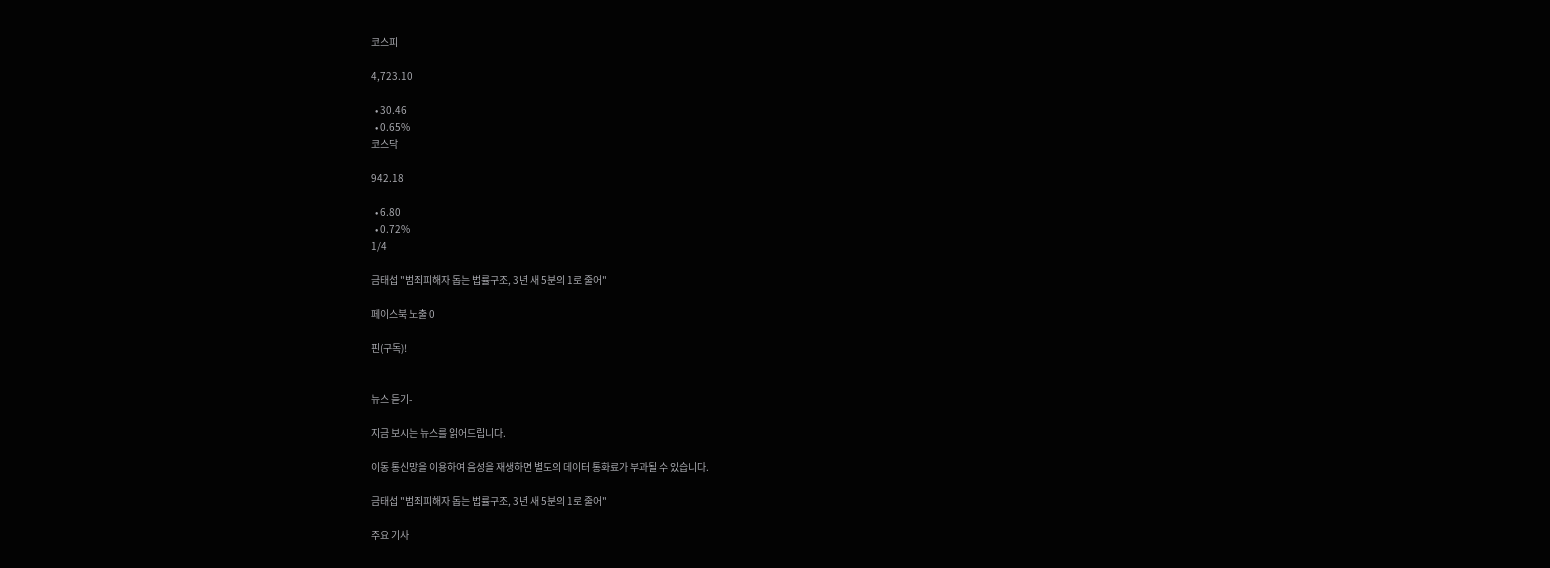코스피

4,723.10

  • 30.46
  • 0.65%
코스닥

942.18

  • 6.80
  • 0.72%
1/4

금태섭 "범죄피해자 돕는 법률구조, 3년 새 5분의 1로 줄어"

페이스북 노출 0

핀(구독)!


뉴스 듣기-

지금 보시는 뉴스를 읽어드립니다.

이동 통신망을 이용하여 음성을 재생하면 별도의 데이터 통화료가 부과될 수 있습니다.

금태섭 "범죄피해자 돕는 법률구조, 3년 새 5분의 1로 줄어"

주요 기사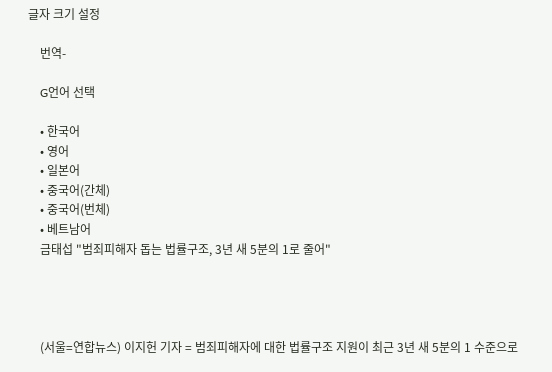글자 크기 설정

    번역-

    G언어 선택

    • 한국어
    • 영어
    • 일본어
    • 중국어(간체)
    • 중국어(번체)
    • 베트남어
    금태섭 "범죄피해자 돕는 법률구조, 3년 새 5분의 1로 줄어"




    (서울=연합뉴스) 이지헌 기자 = 범죄피해자에 대한 법률구조 지원이 최근 3년 새 5분의 1 수준으로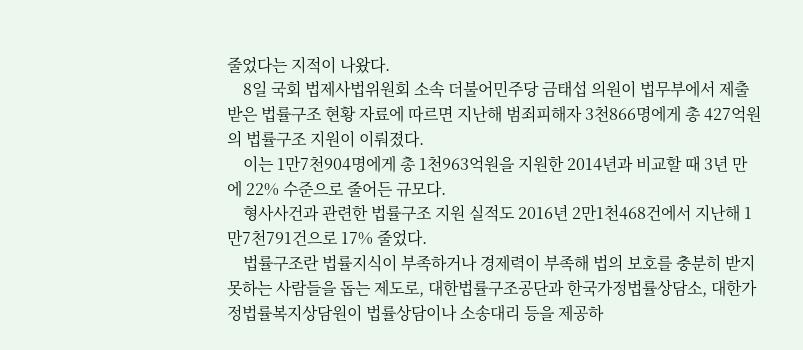줄었다는 지적이 나왔다.
    8일 국회 법제사법위원회 소속 더불어민주당 금태섭 의원이 법무부에서 제출받은 법률구조 현황 자료에 따르면 지난해 범죄피해자 3천866명에게 총 427억원의 법률구조 지원이 이뤄졌다.
    이는 1만7천904명에게 총 1천963억원을 지원한 2014년과 비교할 때 3년 만에 22% 수준으로 줄어든 규모다.
    형사사건과 관련한 법률구조 지원 실적도 2016년 2만1천468건에서 지난해 1만7천791건으로 17% 줄었다.
    법률구조란 법률지식이 부족하거나 경제력이 부족해 법의 보호를 충분히 받지 못하는 사람들을 돕는 제도로, 대한법률구조공단과 한국가정법률상담소, 대한가정법률복지상담원이 법률상담이나 소송대리 등을 제공하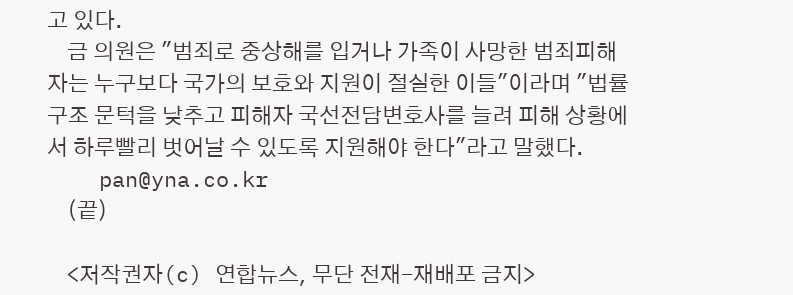고 있다.
    금 의원은 "범죄로 중상해를 입거나 가족이 사망한 범죄피해자는 누구보다 국가의 보호와 지원이 절실한 이들"이라며 "법률구조 문턱을 낮추고 피해자 국선전담변호사를 늘려 피해 상황에서 하루빨리 벗어날 수 있도록 지원해야 한다"라고 말했다.
    pan@yna.co.kr
    (끝)

    <저작권자(c) 연합뉴스, 무단 전재-재배포 금지>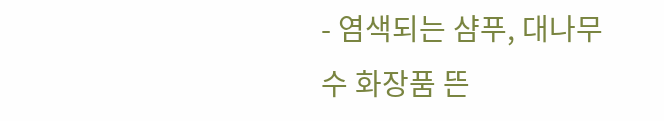- 염색되는 샴푸, 대나무수 화장품 뜬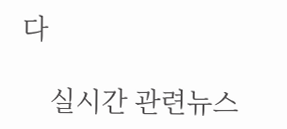다

    실시간 관련뉴스